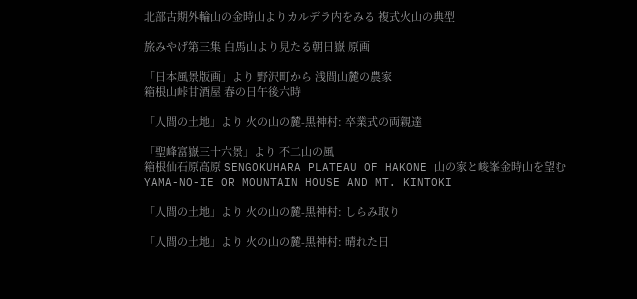北部古期外輪山の金時山よりカルデラ内をみる 複式火山の典型

旅みやげ第三集 白馬山より見たる朝日嶽 原画

「日本風景版画」より 野沢町から 浅間山麓の農家
箱根山峠甘酒屋 春の日午後六時

「人間の土地」より 火の山の麓-黒神村: 卒業式の両親達

「聖峰富嶽三十六景」より 不二山の風
箱根仙石原高原 SENGOKUHARA PLATEAU OF HAKONE 山の家と峻峯金時山を望む YAMA-NO-IE OR MOUNTAIN HOUSE AND MT. KINTOKI

「人間の土地」より 火の山の麓-黒神村: しらみ取り

「人間の土地」より 火の山の麓-黒神村: 晴れた日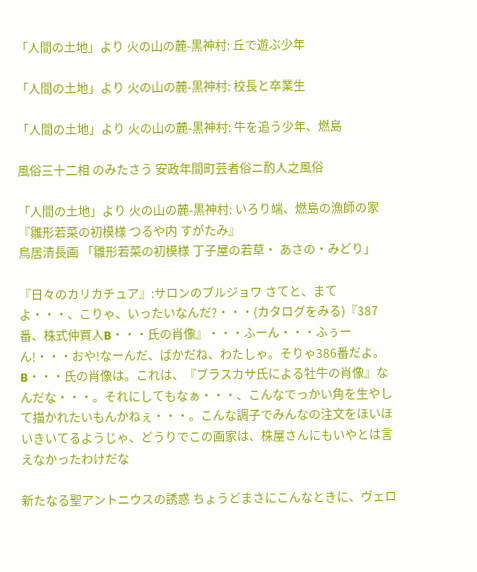「人間の土地」より 火の山の麓-黒神村: 丘で遊ぶ少年

「人間の土地」より 火の山の麓-黒神村: 校長と卒業生

「人間の土地」より 火の山の麓-黒神村: 牛を追う少年、燃島

風俗三十二相 のみたさう 安政年間町芸者俗ニ酌人之風俗

「人間の土地」より 火の山の麓-黒神村: いろり端、燃島の漁師の家
『雛形若菜の初模様 つるや内 すがたみ』
鳥居清長画 「雛形若菜の初模様 丁子屋の若草・ あさの・みどり」

『日々のカリカチュア』:サロンのブルジョワ さてと、まてよ・・・、こりゃ、いったいなんだ?・・・(カタログをみる)『387番、株式仲買人B・・・氏の肖像』・・・ふーん・・・ふぅーん!・・・おや!なーんだ、ばかだね、わたしゃ。そりゃ386番だよ。B・・・氏の肖像は。これは、『ブラスカサ氏による牡牛の肖像』なんだな・・・。それにしてもなぁ・・・、こんなでっかい角を生やして描かれたいもんかねぇ・・・。こんな調子でみんなの注文をほいほいきいてるようじゃ、どうりでこの画家は、株屋さんにもいやとは言えなかったわけだな

新たなる聖アントニウスの誘惑 ちょうどまさにこんなときに、ヴェロ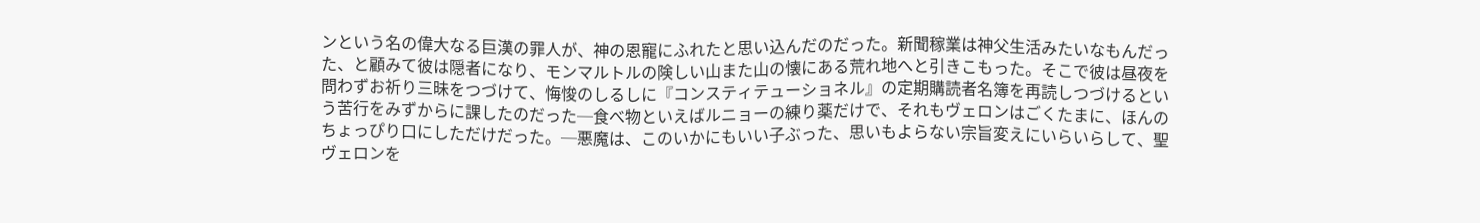ンという名の偉大なる巨漢の罪人が、神の恩寵にふれたと思い込んだのだった。新聞稼業は神父生活みたいなもんだった、と顧みて彼は隠者になり、モンマルトルの険しい山また山の懐にある荒れ地へと引きこもった。そこで彼は昼夜を問わずお祈り三昧をつづけて、悔悛のしるしに『コンスティテューショネル』の定期購読者名簿を再読しつづけるという苦行をみずからに課したのだった─食べ物といえばルニョーの練り薬だけで、それもヴェロンはごくたまに、ほんのちょっぴり口にしただけだった。─悪魔は、このいかにもいい子ぶった、思いもよらない宗旨変えにいらいらして、聖ヴェロンを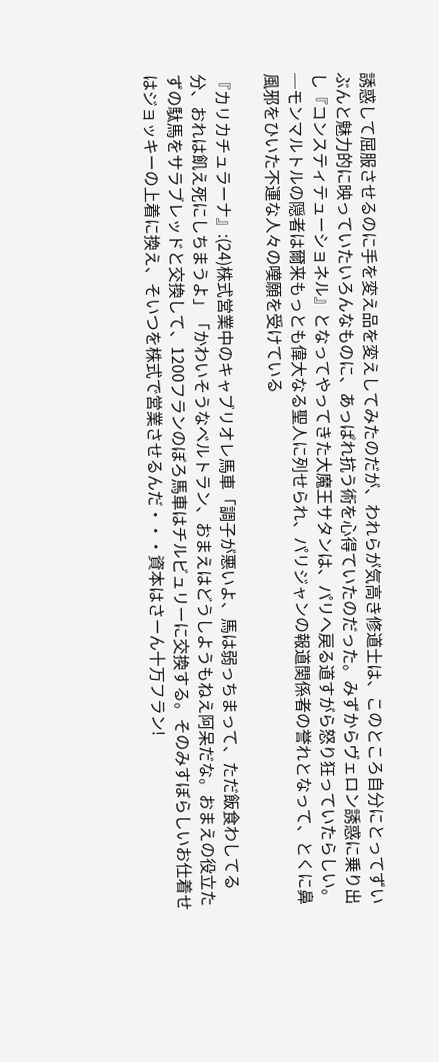誘惑して屈服させるのに手を変え品を変えしてみたのだが、われらが気高き修道士は、このところ自分にとってずいぶんと魅力的に映っていたいろんなものに、あっぱれ抗う術を心得ていたのだった。みずからヴェロン誘惑に乗り出し『コンスティテューショネル』となってやってきた大魔王サタンは、パリへ戻る道すがら怒り狂っていたらしい。─モンマルトルの隠者は爾来もっとも偉大なる聖人に列せられ、パリジャンの報道関係者の誉れとなって、とくに鼻風邪をひいた不運な人々の嘆願を受けている

『カリカチュラーナ』:(24)株式営業中のキャブリオレ馬車「調子が悪いよ、馬は弱っちまって、ただ飯食わしてる分、おれは飢え死にしちまうよ」「かわいそうなベルトラン、おまえはどうしようもねえ阿呆だな。おまえの役立たずの駄馬をサラブレッドと交換して、1200フランのぼろ馬車はチルビュリーに交換する。そのみすぼらしいお仕着せはジョッキーの上着に換え、そいつを株式で営業させるんだ・・・資本はさーん十万フラン!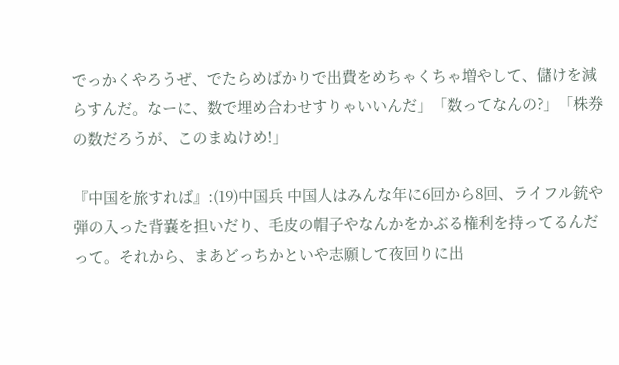でっかくやろうぜ、でたらめばかりで出費をめちゃくちゃ増やして、儲けを減らすんだ。なーに、数で埋め合わせすりゃいいんだ」「数ってなんの?」「株券の数だろうが、このまぬけめ!」

『中国を旅すれば』:(19)中国兵 中国人はみんな年に6回から8回、ライフル銃や弾の入った背嚢を担いだり、毛皮の帽子やなんかをかぶる権利を持ってるんだって。それから、まあどっちかといや志願して夜回りに出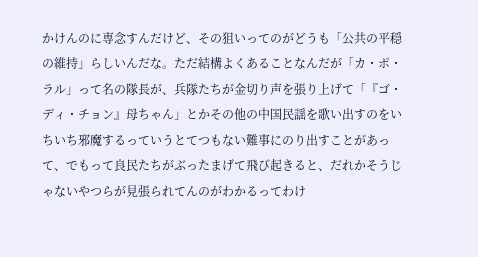かけんのに専念すんだけど、その狙いってのがどうも「公共の平穏の維持」らしいんだな。ただ結構よくあることなんだが「カ・ポ・ラル」って名の隊長が、兵隊たちが金切り声を張り上げて「『ゴ・ディ・チョン』母ちゃん」とかその他の中国民謡を歌い出すのをいちいち邪魔するっていうとてつもない難事にのり出すことがあって、でもって良民たちがぶったまげて飛び起きると、だれかそうじゃないやつらが見張られてんのがわかるってわけ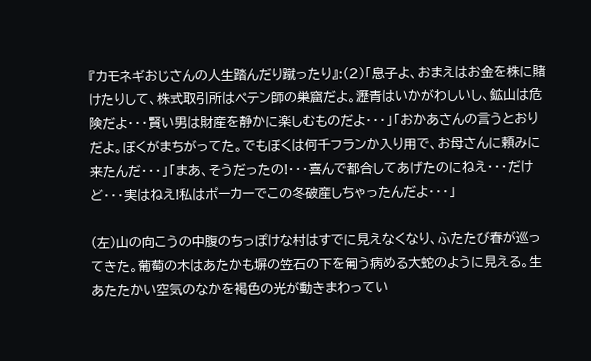『カモネギおじさんの人生踏んだり蹴ったり』:(2)「息子よ、おまえはお金を株に賭けたりして、株式取引所はペテン師の巣窟だよ。瀝青はいかがわしいし、鉱山は危険だよ・・・賢い男は財産を静かに楽しむものだよ・・・」「おかあさんの言うとおりだよ。ぼくがまちがってた。でもぼくは何千フランか入り用で、お母さんに頼みに来たんだ・・・」「まあ、そうだったの!・・・喜んで都合してあげたのにねえ・・・だけど・・・実はねえ!私はポーカーでこの冬破産しちゃったんだよ・・・」

(左)山の向こうの中腹のちっぽけな村はすでに見えなくなり、ふたたび春が巡ってきた。葡萄の木はあたかも塀の笠石の下を匍う病める大蛇のように見える。生あたたかい空気のなかを褐色の光が動きまわってい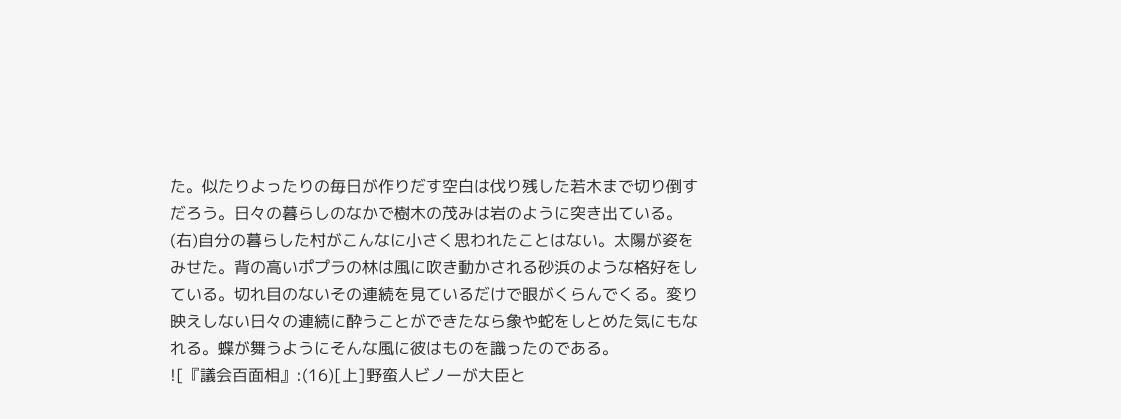た。似たりよったりの毎日が作りだす空白は伐り残した若木まで切り倒すだろう。日々の暮らしのなかで樹木の茂みは岩のように突き出ている。 (右)自分の暮らした村がこんなに小さく思われたことはない。太陽が姿をみせた。背の高いポプラの林は風に吹き動かされる砂浜のような格好をしている。切れ目のないその連続を見ているだけで眼がくらんでくる。変り映えしない日々の連続に酔うことができたなら象や蛇をしとめた気にもなれる。蝶が舞うようにそんな風に彼はものを識ったのである。
![『議会百面相』:(16)[上]野蛮人ビノーが大臣と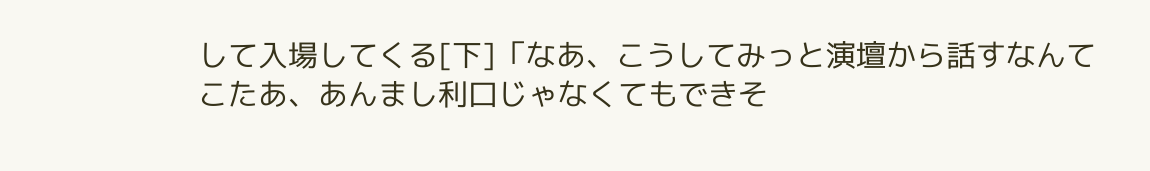して入場してくる[下]「なあ、こうしてみっと演壇から話すなんてこたあ、あんまし利口じゃなくてもできそ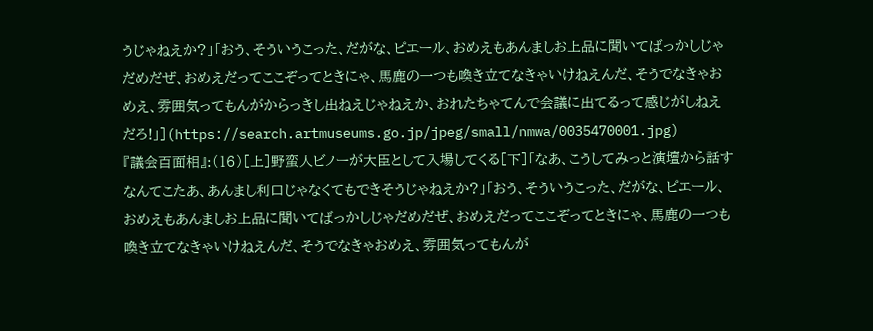うじゃねえか?」「おう、そういうこった、だがな、ピエール、おめえもあんましお上品に聞いてばっかしじゃだめだぜ、おめえだってここぞってときにゃ、馬鹿の一つも喚き立てなきゃいけねえんだ、そうでなきゃおめえ、雰囲気ってもんがからっきし出ねえじゃねえか、おれたちゃてんで会議に出てるって感じがしねえだろ!」](https://search.artmuseums.go.jp/jpeg/small/nmwa/0035470001.jpg)
『議会百面相』:(16)[上]野蛮人ビノーが大臣として入場してくる[下]「なあ、こうしてみっと演壇から話すなんてこたあ、あんまし利口じゃなくてもできそうじゃねえか?」「おう、そういうこった、だがな、ピエール、おめえもあんましお上品に聞いてばっかしじゃだめだぜ、おめえだってここぞってときにゃ、馬鹿の一つも喚き立てなきゃいけねえんだ、そうでなきゃおめえ、雰囲気ってもんが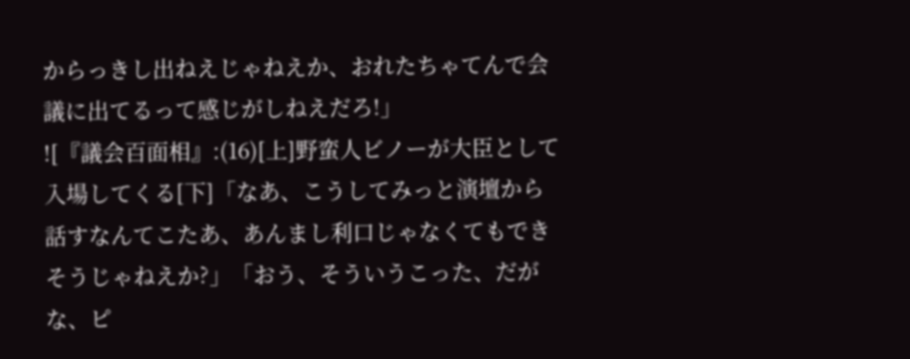からっきし出ねえじゃねえか、おれたちゃてんで会議に出てるって感じがしねえだろ!」
![『議会百面相』:(16)[上]野蛮人ビノーが大臣として入場してくる[下]「なあ、こうしてみっと演壇から話すなんてこたあ、あんまし利口じゃなくてもできそうじゃねえか?」「おう、そういうこった、だがな、ピ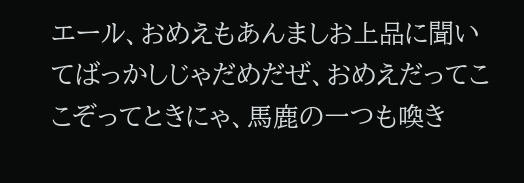エール、おめえもあんましお上品に聞いてばっかしじゃだめだぜ、おめえだってここぞってときにゃ、馬鹿の一つも喚き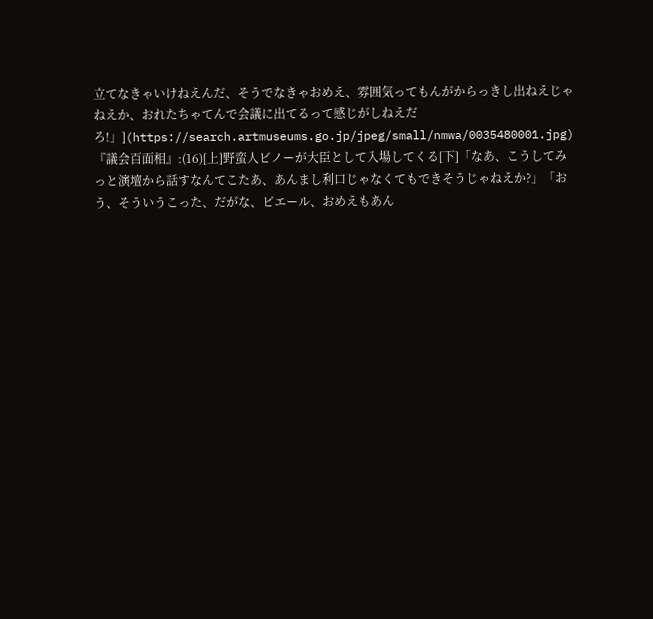立てなきゃいけねえんだ、そうでなきゃおめえ、雰囲気ってもんがからっきし出ねえじゃねえか、おれたちゃてんで会議に出てるって感じがしねえだろ!」](https://search.artmuseums.go.jp/jpeg/small/nmwa/0035480001.jpg)
『議会百面相』:(16)[上]野蛮人ビノーが大臣として入場してくる[下]「なあ、こうしてみっと演壇から話すなんてこたあ、あんまし利口じゃなくてもできそうじゃねえか?」「おう、そういうこった、だがな、ピエール、おめえもあん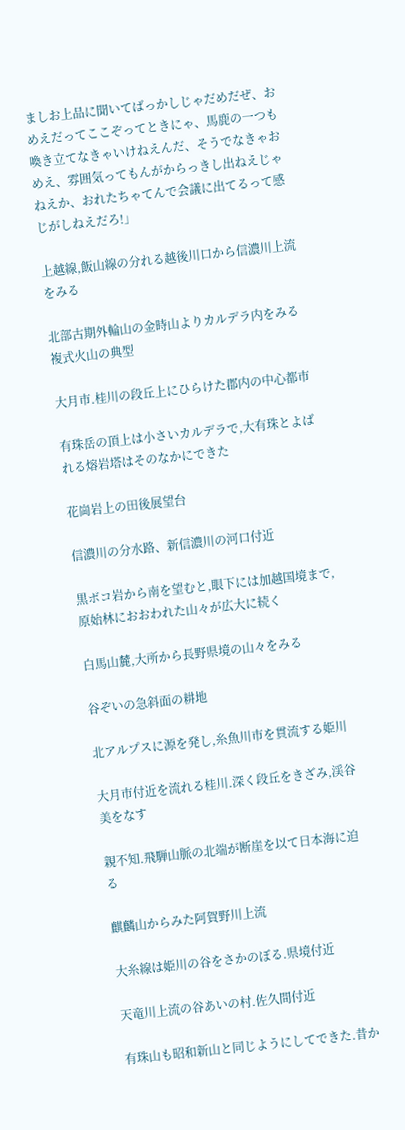ましお上品に聞いてばっかしじゃだめだぜ、おめえだってここぞってときにゃ、馬鹿の一つも喚き立てなきゃいけねえんだ、そうでなきゃおめえ、雰囲気ってもんがからっきし出ねえじゃねえか、おれたちゃてんで会議に出てるって感じがしねえだろ!」

上越線,飯山線の分れる越後川口から信濃川上流をみる

北部古期外輪山の金時山よりカルデラ内をみる 複式火山の典型

大月市.桂川の段丘上にひらけた郡内の中心都市

有珠岳の頂上は小さいカルデラで,大有珠とよばれる熔岩塔はそのなかにできた

花崗岩上の田後展望台

信濃川の分水路、新信濃川の河口付近

黒ボコ岩から南を望むと,眼下には加越国境まで,原始林におおわれた山々が広大に続く

白馬山麓,大所から長野県境の山々をみる

谷ぞいの急斜面の耕地

北アルプスに源を発し,糸魚川市を貫流する姫川

大月市付近を流れる桂川.深く段丘をきざみ,渓谷美をなす

親不知.飛騨山脈の北端が断崖を以て日本海に迫る

麒麟山からみた阿賀野川上流

大糸線は姫川の谷をさかのぼる.県境付近

天竜川上流の谷あいの村.佐久間付近

有珠山も昭和新山と同じようにしてできた.昔か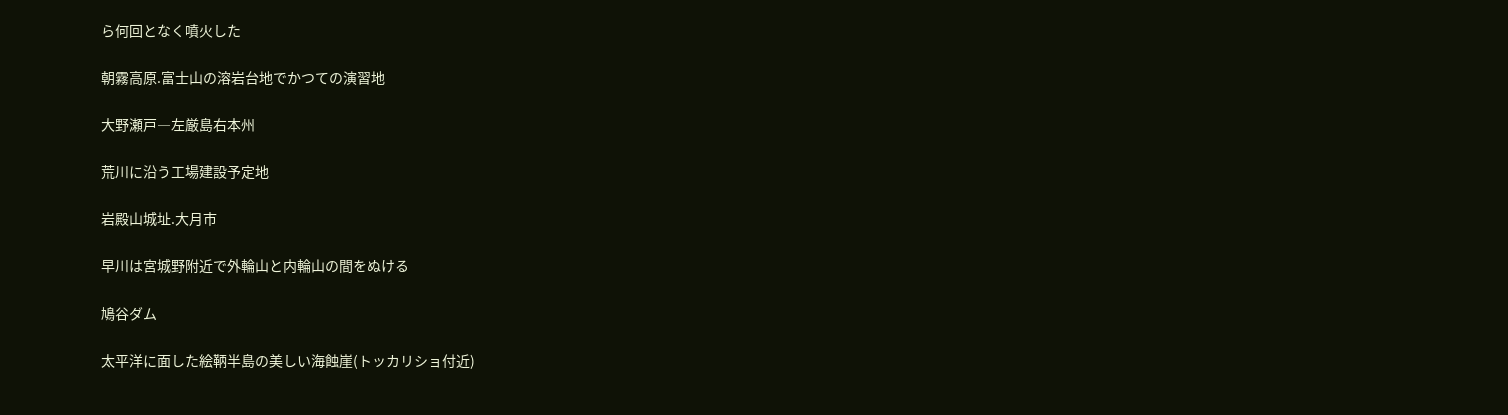ら何回となく噴火した

朝霧高原.富士山の溶岩台地でかつての演習地

大野瀬戸―左厳島右本州

荒川に沿う工場建設予定地

岩殿山城址.大月市

早川は宮城野附近で外輪山と内輪山の間をぬける

鳩谷ダム

太平洋に面した絵鞆半島の美しい海蝕崖(トッカリショ付近)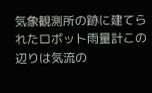気象観測所の跡に建てられたロボット雨量計この辺りは気流の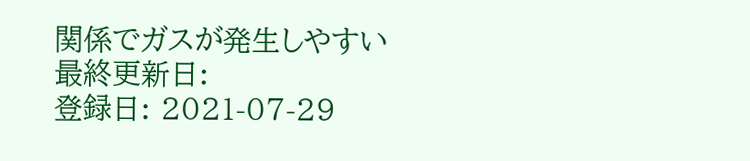関係でガスが発生しやすい
最終更新日:
登録日: 2021-07-29